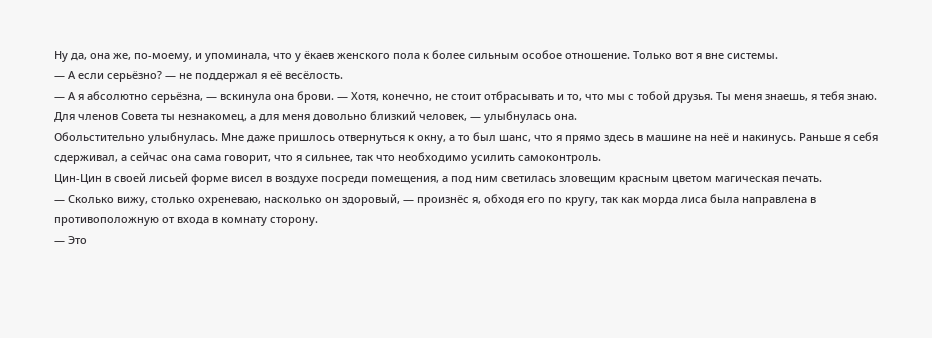Ну да, она же, по-моему, и упоминала, что у ёкаев женского пола к более сильным особое отношение. Только вот я вне системы.
— А если серьёзно? — не поддержал я её весёлость.
— А я абсолютно серьёзна, — вскинула она брови. — Хотя, конечно, не стоит отбрасывать и то, что мы с тобой друзья. Ты меня знаешь, я тебя знаю. Для членов Совета ты незнакомец, а для меня довольно близкий человек, — улыбнулась она.
Обольстительно улыбнулась. Мне даже пришлось отвернуться к окну, а то был шанс, что я прямо здесь в машине на неё и накинусь. Раньше я себя сдерживал, а сейчас она сама говорит, что я сильнее, так что необходимо усилить самоконтроль.
Цин-Цин в своей лисьей форме висел в воздухе посреди помещения, а под ним светилась зловещим красным цветом магическая печать.
— Сколько вижу, столько охреневаю, насколько он здоровый, — произнёс я, обходя его по кругу, так как морда лиса была направлена в противоположную от входа в комнату сторону.
— Это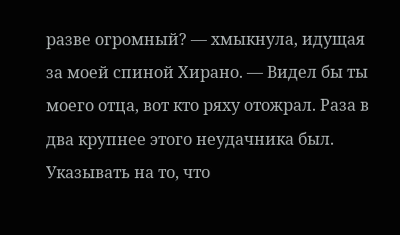разве огромный? — хмыкнула, идущая за моей спиной Хирано. — Видел бы ты моего отца, вот кто ряху отожрал. Раза в два крупнее этого неудачника был.
Указывать на то, что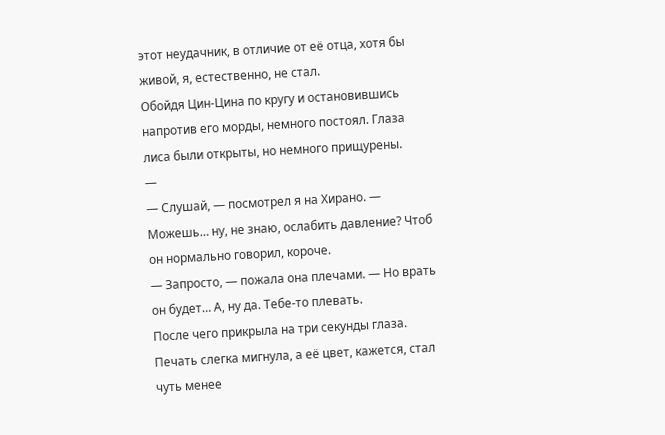этот неудачник, в отличие от её отца, хотя бы живой, я, естественно, не стал.
Обойдя Цин-Цина по кругу и остановившись напротив его морды, немного постоял. Глаза лиса были открыты, но немного прищурены.
—
— Слушай, — посмотрел я на Хирано. — Можешь… ну, не знаю, ослабить давление? Чтоб он нормально говорил, короче.
— Запросто, — пожала она плечами. — Но врать он будет… А, ну да. Тебе-то плевать.
После чего прикрыла на три секунды глаза. Печать слегка мигнула, а её цвет, кажется, стал чуть менее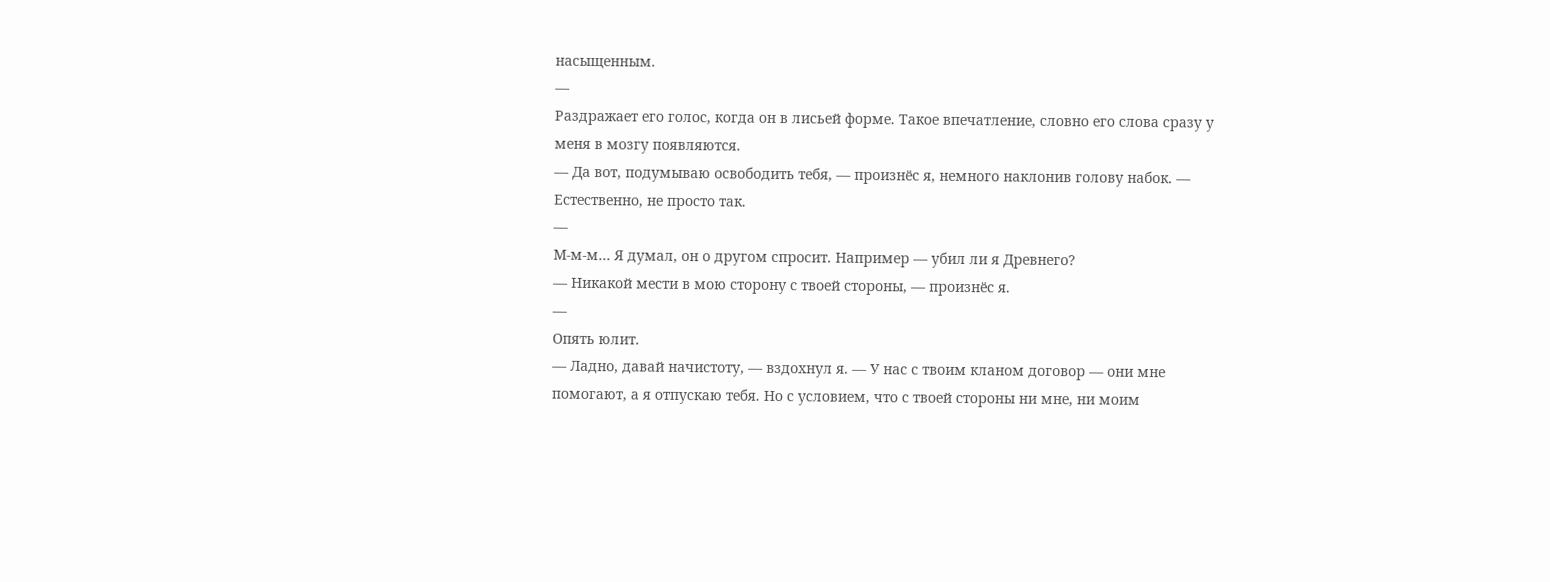насыщенным.
—
Раздражает его голос, когда он в лисьей форме. Такое впечатление, словно его слова сразу у меня в мозгу появляются.
— Да вот, подумываю освободить тебя, — произнёс я, немного наклонив голову набок. — Естественно, не просто так.
—
М-м-м… Я думал, он о другом спросит. Например — убил ли я Древнего?
— Никакой мести в мою сторону с твоей стороны, — произнёс я.
—
Опять юлит.
— Ладно, давай начистоту, — вздохнул я. — У нас с твоим кланом договор — они мне помогают, а я отпускаю тебя. Но с условием, что с твоей стороны ни мне, ни моим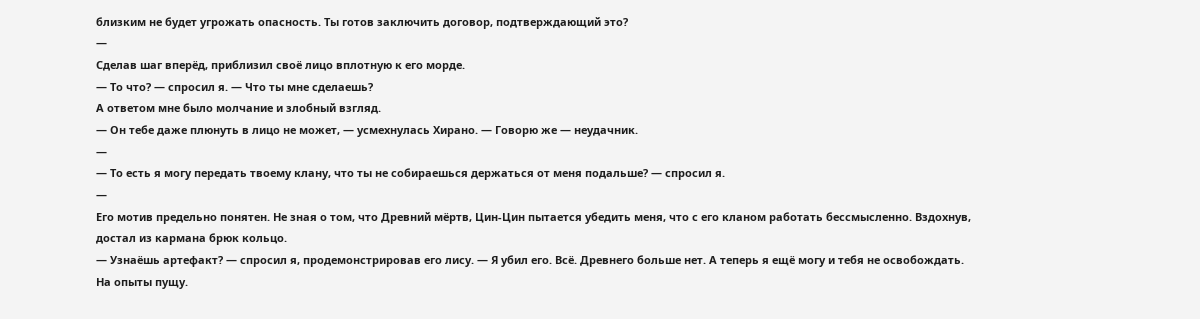близким не будет угрожать опасность. Ты готов заключить договор, подтверждающий это?
—
Сделав шаг вперёд, приблизил своё лицо вплотную к его морде.
— То что? — спросил я. — Что ты мне сделаешь?
А ответом мне было молчание и злобный взгляд.
— Он тебе даже плюнуть в лицо не может, — усмехнулась Хирано. — Говорю же — неудачник.
—
— То есть я могу передать твоему клану, что ты не собираешься держаться от меня подальше? — спросил я.
—
Его мотив предельно понятен. Не зная о том, что Древний мёртв, Цин-Цин пытается убедить меня, что с его кланом работать бессмысленно. Вздохнув, достал из кармана брюк кольцо.
— Узнаёшь артефакт? — спросил я, продемонстрировав его лису. — Я убил его. Всё. Древнего больше нет. А теперь я ещё могу и тебя не освобождать. На опыты пущу.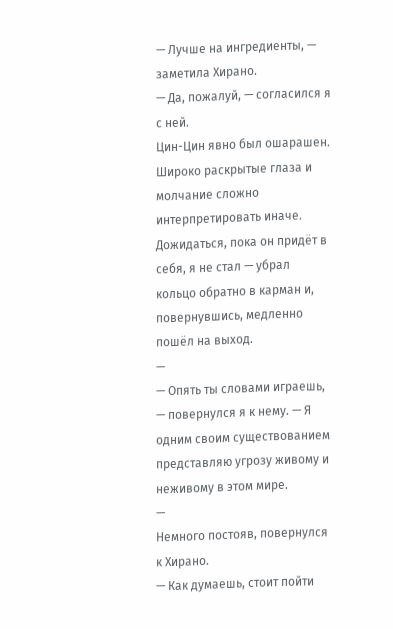— Лучше на ингредиенты, — заметила Хирано.
— Да, пожалуй, — согласился я с ней.
Цин-Цин явно был ошарашен. Широко раскрытые глаза и молчание сложно интерпретировать иначе. Дожидаться, пока он придёт в себя, я не стал — убрал кольцо обратно в карман и, повернувшись, медленно пошёл на выход.
—
— Опять ты словами играешь, — повернулся я к нему. — Я одним своим существованием представляю угрозу живому и неживому в этом мире.
—
Немного постояв, повернулся к Хирано.
— Как думаешь, стоит пойти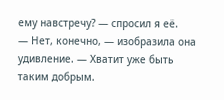ему навстречу? — спросил я её.
— Нет, конечно, — изобразила она удивление. — Хватит уже быть таким добрым.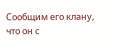Сообщим его клану, что он с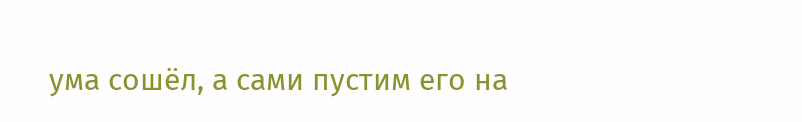ума сошёл, а сами пустим его на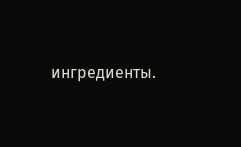ингредиенты.